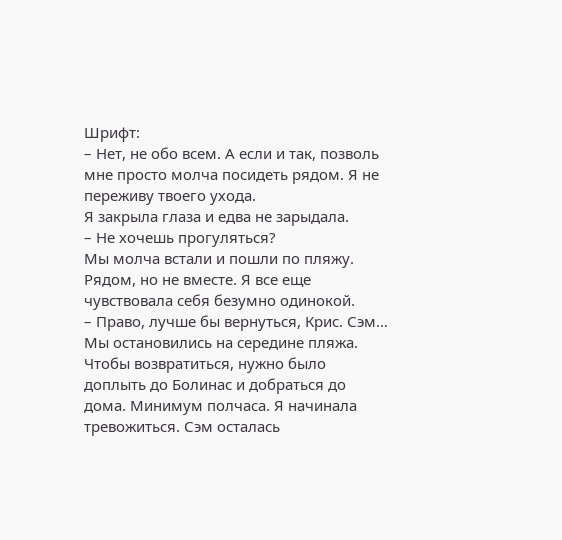Шрифт:
– Нет, не обо всем. А если и так, позволь мне просто молча посидеть рядом. Я не переживу твоего ухода.
Я закрыла глаза и едва не зарыдала.
– Не хочешь прогуляться?
Мы молча встали и пошли по пляжу. Рядом, но не вместе. Я все еще чувствовала себя безумно одинокой.
– Право, лучше бы вернуться, Крис. Сэм… Мы остановились на середине пляжа. Чтобы возвратиться, нужно было доплыть до Болинас и добраться до дома. Минимум полчаса. Я начинала тревожиться. Сэм осталась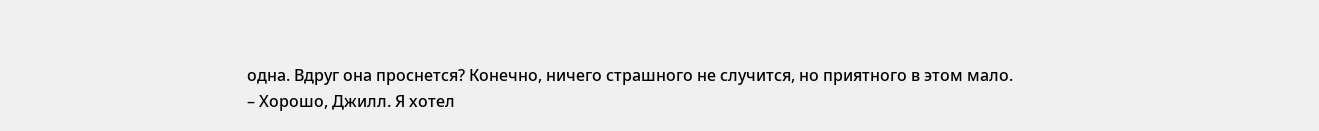одна. Вдруг она проснется? Конечно, ничего страшного не случится, но приятного в этом мало.
– Хорошо, Джилл. Я хотел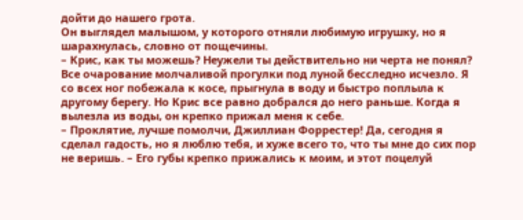дойти до нашего грота.
Он выглядел малышом, у которого отняли любимую игрушку, но я шарахнулась, словно от пощечины.
– Крис, как ты можешь? Неужели ты действительно ни черта не понял?
Все очарование молчаливой прогулки под луной бесследно исчезло. Я со всех ног побежала к косе, прыгнула в воду и быстро поплыла к другому берегу. Но Крис все равно добрался до него раньше. Когда я вылезла из воды, он крепко прижал меня к себе.
– Проклятие, лучше помолчи, Джиллиан Форрестер! Да, сегодня я сделал гадость, но я люблю тебя, и хуже всего то, что ты мне до сих пор не веришь. – Его губы крепко прижались к моим, и этот поцелуй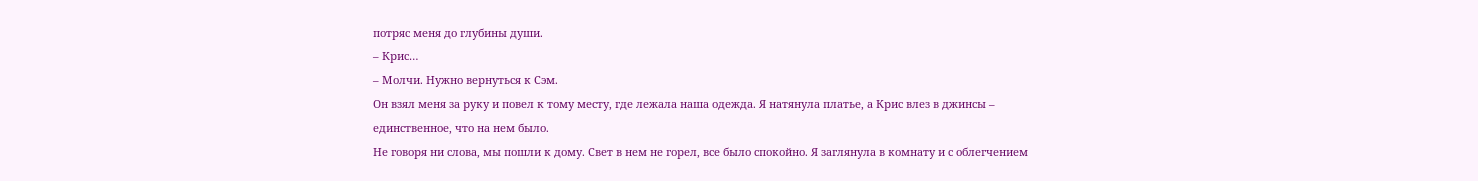потряс меня до глубины души.
– Крис…
– Молчи. Нужно вернуться к Сэм.
Он взял меня за руку и повел к тому месту, где лежала наша одежда. Я натянула платье, а Крис влез в джинсы – единственное, что на нем было.
Не говоря ни слова, мы пошли к дому. Свет в нем не горел, все было спокойно. Я заглянула в комнату и с облегчением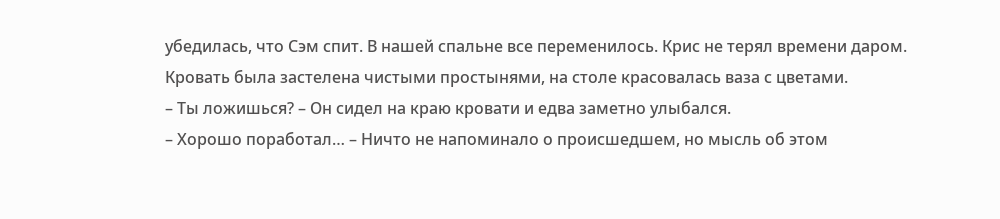убедилась, что Сэм спит. В нашей спальне все переменилось. Крис не терял времени даром. Кровать была застелена чистыми простынями, на столе красовалась ваза с цветами.
– Ты ложишься? – Он сидел на краю кровати и едва заметно улыбался.
– Хорошо поработал… – Ничто не напоминало о происшедшем, но мысль об этом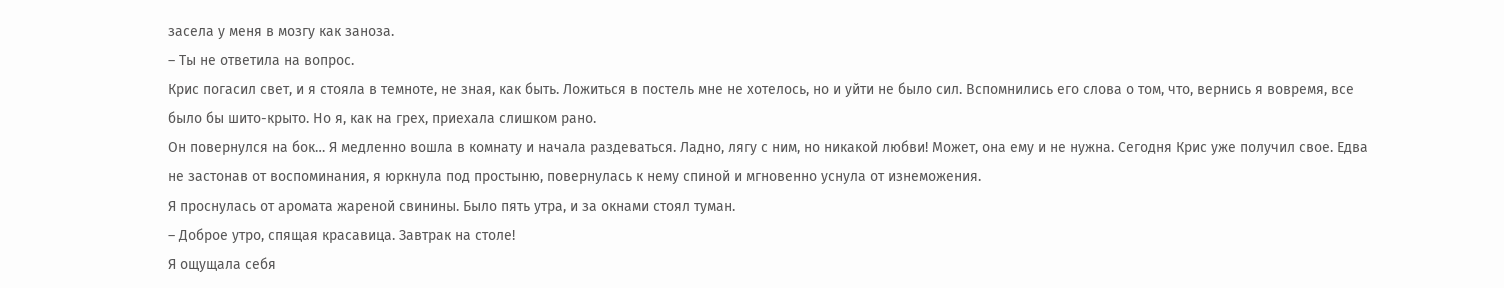засела у меня в мозгу как заноза.
– Ты не ответила на вопрос.
Крис погасил свет, и я стояла в темноте, не зная, как быть. Ложиться в постель мне не хотелось, но и уйти не было сил. Вспомнились его слова о том, что, вернись я вовремя, все было бы шито-крыто. Но я, как на грех, приехала слишком рано.
Он повернулся на бок… Я медленно вошла в комнату и начала раздеваться. Ладно, лягу с ним, но никакой любви! Может, она ему и не нужна. Сегодня Крис уже получил свое. Едва не застонав от воспоминания, я юркнула под простыню, повернулась к нему спиной и мгновенно уснула от изнеможения.
Я проснулась от аромата жареной свинины. Было пять утра, и за окнами стоял туман.
– Доброе утро, спящая красавица. Завтрак на столе!
Я ощущала себя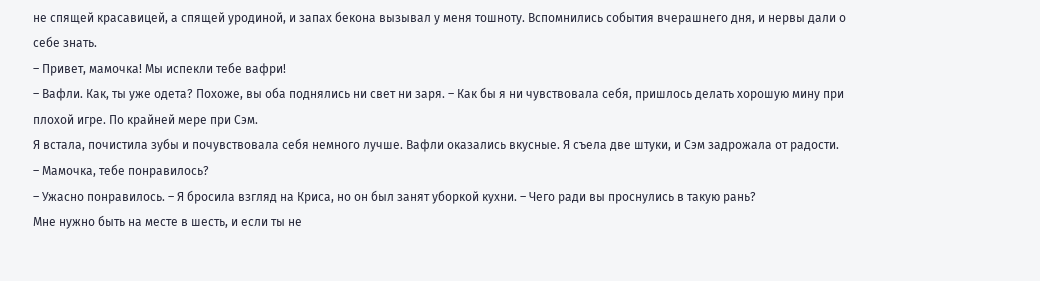не спящей красавицей, а спящей уродиной, и запах бекона вызывал у меня тошноту. Вспомнились события вчерашнего дня, и нервы дали о себе знать.
– Привет, мамочка! Мы испекли тебе вафри!
– Вафли. Как, ты уже одета? Похоже, вы оба поднялись ни свет ни заря. – Как бы я ни чувствовала себя, пришлось делать хорошую мину при плохой игре. По крайней мере при Сэм.
Я встала, почистила зубы и почувствовала себя немного лучше. Вафли оказались вкусные. Я съела две штуки, и Сэм задрожала от радости.
– Мамочка, тебе понравилось?
– Ужасно понравилось. – Я бросила взгляд на Криса, но он был занят уборкой кухни. – Чего ради вы проснулись в такую рань?
Мне нужно быть на месте в шесть, и если ты не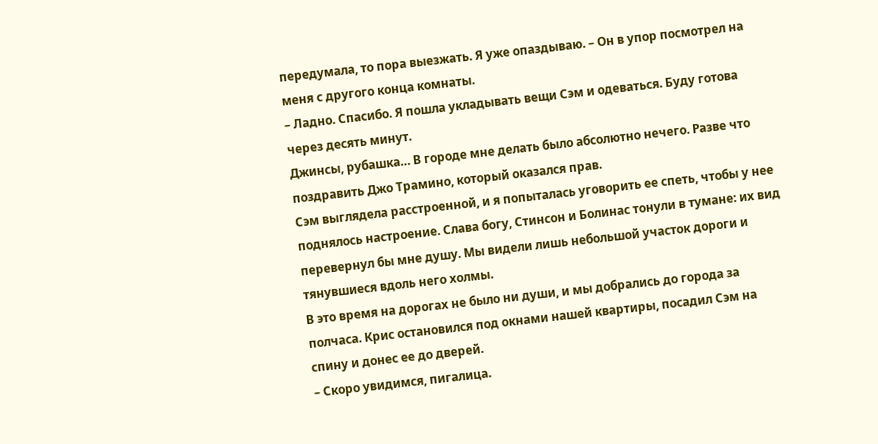передумала, то пора выезжать. Я уже опаздываю. – Он в упор посмотрел на меня с другого конца комнаты.
– Ладно. Спасибо. Я пошла укладывать вещи Сэм и одеваться. Буду готова через десять минут.
Джинсы, рубашка… В городе мне делать было абсолютно нечего. Разве что поздравить Джо Трамино, который оказался прав.
Сэм выглядела расстроенной, и я попыталась уговорить ее спеть, чтобы у нее поднялось настроение. Слава богу, Стинсон и Болинас тонули в тумане: их вид перевернул бы мне душу. Мы видели лишь небольшой участок дороги и тянувшиеся вдоль него холмы.
В это время на дорогах не было ни души, и мы добрались до города за полчаса. Крис остановился под окнами нашей квартиры, посадил Сэм на спину и донес ее до дверей.
– Скоро увидимся, пигалица.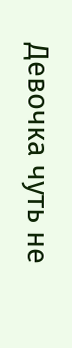Девочка чуть не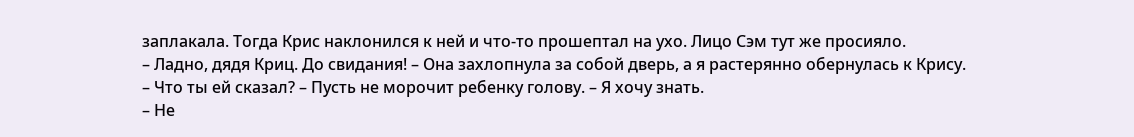заплакала. Тогда Крис наклонился к ней и что-то прошептал на ухо. Лицо Сэм тут же просияло.
– Ладно, дядя Криц. До свидания! – Она захлопнула за собой дверь, а я растерянно обернулась к Крису.
– Что ты ей сказал? – Пусть не морочит ребенку голову. – Я хочу знать.
– Не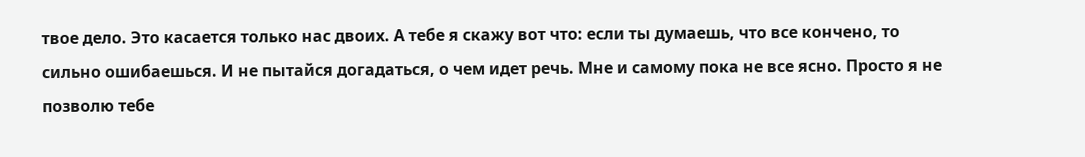твое дело. Это касается только нас двоих. А тебе я скажу вот что: если ты думаешь, что все кончено, то сильно ошибаешься. И не пытайся догадаться, о чем идет речь. Мне и самому пока не все ясно. Просто я не позволю тебе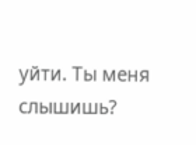уйти. Ты меня слышишь?